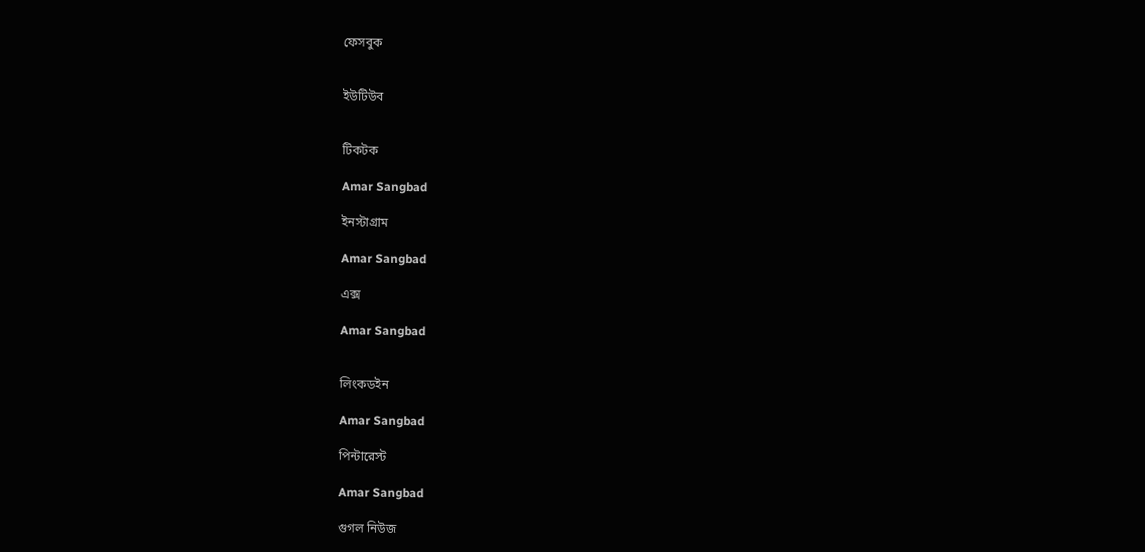ফেসবুক


ইউটিউব


টিকটক

Amar Sangbad

ইনস্টাগ্রাম

Amar Sangbad

এক্স

Amar Sangbad


লিংকডইন

Amar Sangbad

পিন্টারেস্ট

Amar Sangbad

গুগল নিউজ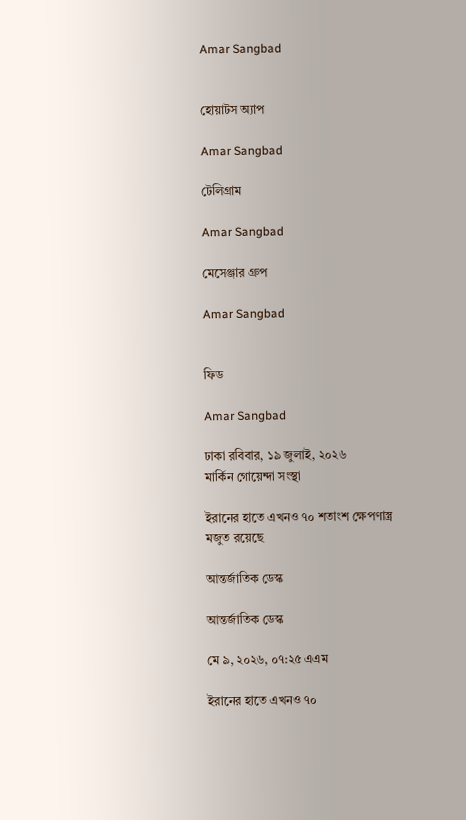Amar Sangbad


হোয়াটস অ্যাপ

Amar Sangbad

টেলিগ্রাম

Amar Sangbad

মেসেঞ্জার গ্রুপ

Amar Sangbad


ফিড

Amar Sangbad

ঢাকা রবিবার, ১৯ জুলাই, ২০২৬
মার্কিন গোয়েন্দা সংস্থা

ইরানের হাতে এখনও ৭০ শতাংশ ক্ষেপণাস্ত্র মজুত রয়েছে

আন্তর্জাতিক ডেস্ক

আন্তর্জাতিক ডেস্ক

মে ৯, ২০২৬, ০৭:২৫ এএম

ইরানের হাতে এখনও ৭০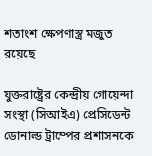শতাংশ ক্ষেপণাস্ত্র মজুত রয়েছে

যুক্তরাষ্ট্রের কেন্দ্রীয় গোয়েন্দা সংস্থা (সিআইএ) প্রেসিডেন্ট ডোনাল্ড ট্রাম্পের প্রশাসনকে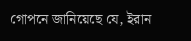গোপনে জানিয়েছে যে, ইরান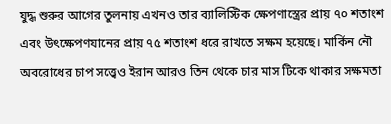যুদ্ধ শুরুর আগের তুলনায় এখনও তার ব্যালিস্টিক ক্ষেপণাস্ত্রের প্রায় ৭০ শতাংশ এবং উৎক্ষেপণযানের প্রায় ৭৫ শতাংশ ধরে রাখতে সক্ষম হয়েছে। মার্কিন নৌ অবরোধের চাপ সত্ত্বেও ইরান আরও তিন থেকে চার মাস টিকে থাকার সক্ষমতা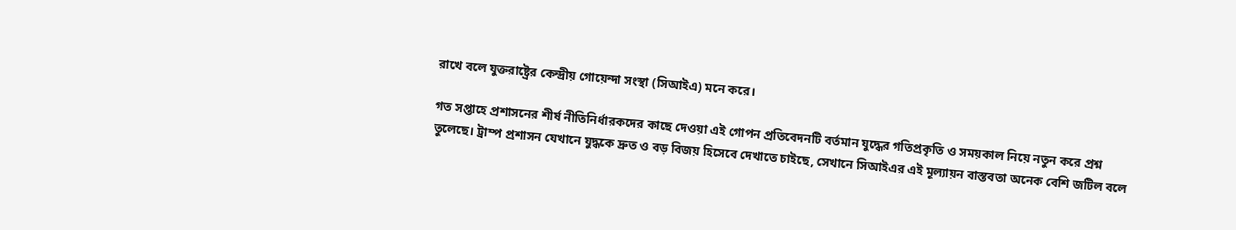রাখে বলে যুক্তরাষ্ট্রের কেন্দ্রীয় গোয়েন্দা সংস্থা (সিআইএ) মনে করে।

গত সপ্তাহে প্রশাসনের শীর্ষ নীতিনির্ধারকদের কাছে দেওয়া এই গোপন প্রতিবেদনটি বর্তমান যুদ্ধের গতিপ্রকৃতি ও সময়কাল নিয়ে নতুন করে প্রশ্ন তুলেছে। ট্রাম্প প্রশাসন যেখানে যুদ্ধকে দ্রুত ও বড় বিজয় হিসেবে দেখাতে চাইছে, সেখানে সিআইএর এই মূল্যায়ন বাস্তবতা অনেক বেশি জটিল বলে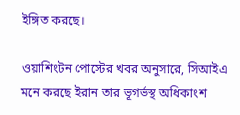ইঙ্গিত করছে।

ওয়াশিংটন পোস্টের খবর অনুসারে, সিআইএ মনে করছে ইরান তার ভূগর্ভস্থ অধিকাংশ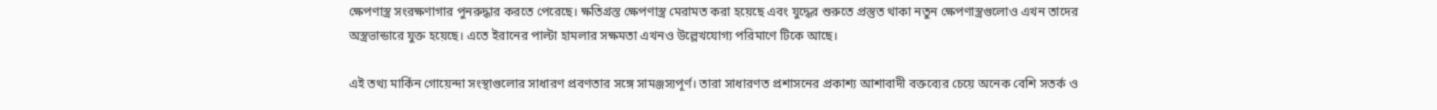ক্ষেপণাস্ত্র সংরক্ষণাগার পুনরুদ্ধার করতে পেরেছে। ক্ষতিগ্রস্ত ক্ষেপণাস্ত্র মেরামত করা হয়েছে এবং যুদ্ধের শুরুতে প্রস্তুত থাকা নতুন ক্ষেপণাস্ত্রগুলোও এখন তাদের অস্ত্রভান্ডারে যুক্ত হয়েছে। এতে ইরানের পাল্টা হামলার সক্ষমতা এখনও উল্লেখযোগ্য পরিমাণে টিকে আছে।

এই তথ্য মার্কিন গোয়েন্দা সংস্থাগুলোর সাধারণ প্রবণতার সঙ্গে সামঞ্জস্যপূর্ণ। তারা সাধারণত প্রশাসনের প্রকাশ্য আশাবাদী বক্তব্যের চেয়ে অনেক বেশি সতর্ক ও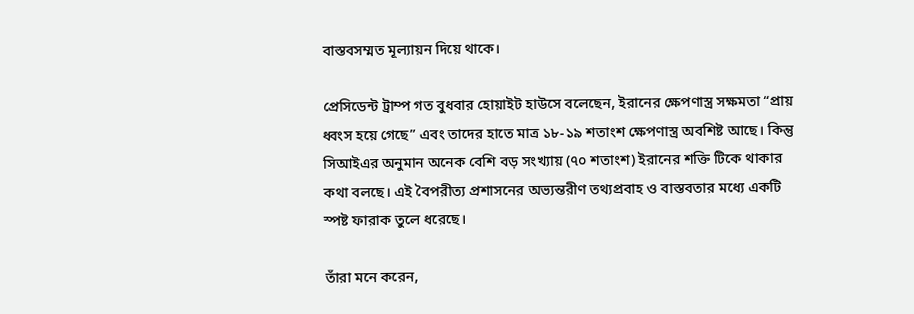বাস্তবসম্মত মূল্যায়ন দিয়ে থাকে।

প্রেসিডেন্ট ট্রাম্প গত বুধবার হোয়াইট হাউসে বলেছেন, ইরানের ক্ষেপণাস্ত্র সক্ষমতা “প্রায় ধ্বংস হয়ে গেছে” এবং তাদের হাতে মাত্র ১৮-১৯ শতাংশ ক্ষেপণাস্ত্র অবশিষ্ট আছে। কিন্তু সিআইএর অনুমান অনেক বেশি বড় সংখ্যায় (৭০ শতাংশ) ইরানের শক্তি টিকে থাকার কথা বলছে। এই বৈপরীত্য প্রশাসনের অভ্যন্তরীণ তথ্যপ্রবাহ ও বাস্তবতার মধ্যে একটি স্পষ্ট ফারাক তুলে ধরেছে।

তাঁরা মনে করেন,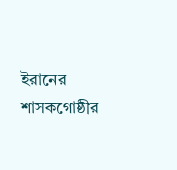ইরানের শাসকগোষ্ঠীর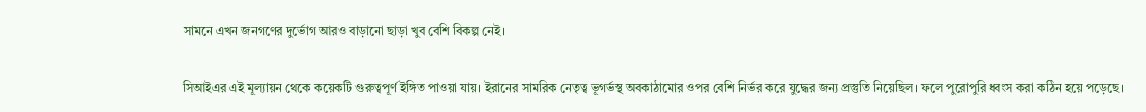সামনে এখন জনগণের দুর্ভোগ আরও বাড়ানো ছাড়া খুব বেশি বিকল্প নেই।

সিআইএর এই মূল্যায়ন থেকে কয়েকটি গুরুত্বপূর্ণ ইঙ্গিত পাওয়া যায়। ইরানের সামরিক নেতৃত্ব ভূগর্ভস্থ অবকাঠামোর ওপর বেশি নির্ভর করে যুদ্ধের জন্য প্রস্তুতি নিয়েছিল। ফলে পুরোপুরি ধ্বংস করা কঠিন হয়ে পড়েছে।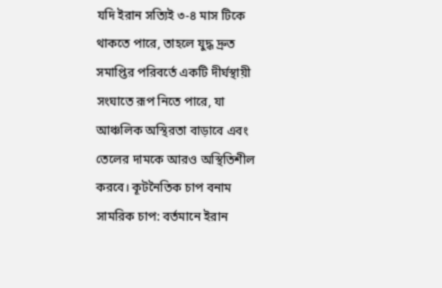যদি ইরান সত্যিই ৩-৪ মাস টিকে থাকতে পারে, তাহলে যুদ্ধ দ্রুত সমাপ্তির পরিবর্তে একটি দীর্ঘস্থায়ী সংঘাতে রূপ নিতে পারে, যা আঞ্চলিক অস্থিরতা বাড়াবে এবং তেলের দামকে আরও অস্থিতিশীল করবে। কূটনৈতিক চাপ বনাম সামরিক চাপ: বর্তমানে ইরান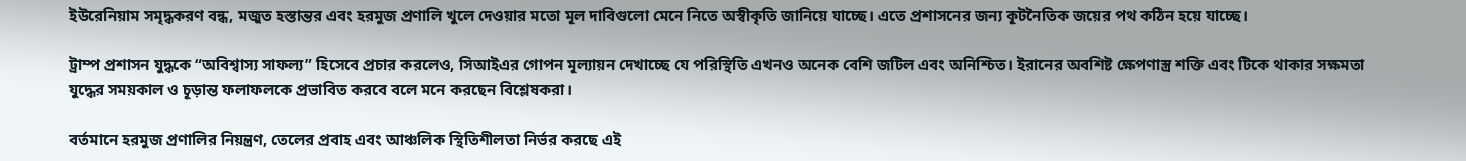ইউরেনিয়াম সমৃদ্ধকরণ বন্ধ, মজুত হস্তান্তর এবং হরমুজ প্রণালি খুলে দেওয়ার মতো মূল দাবিগুলো মেনে নিতে অস্বীকৃতি জানিয়ে যাচ্ছে। এতে প্রশাসনের জন্য কূটনৈতিক জয়ের পথ কঠিন হয়ে যাচ্ছে।

ট্রাম্প প্রশাসন যুদ্ধকে “অবিশ্বাস্য সাফল্য” হিসেবে প্রচার করলেও, সিআইএর গোপন মূল্যায়ন দেখাচ্ছে যে পরিস্থিতি এখনও অনেক বেশি জটিল এবং অনিশ্চিত। ইরানের অবশিষ্ট ক্ষেপণাস্ত্র শক্তি এবং টিকে থাকার সক্ষমতা যুদ্ধের সময়কাল ও চূড়ান্ত ফলাফলকে প্রভাবিত করবে বলে মনে করছেন বিশ্লেষকরা।

বর্তমানে হরমুজ প্রণালির নিয়ন্ত্রণ, তেলের প্রবাহ এবং আঞ্চলিক স্থিতিশীলতা নির্ভর করছে এই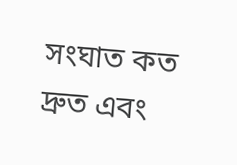সংঘাত কত দ্রুত এবং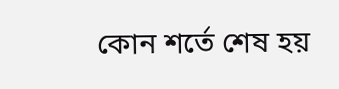কোন শর্তে শেষ হয়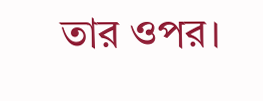তার ওপর।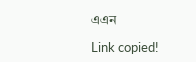এএন

Link copied!